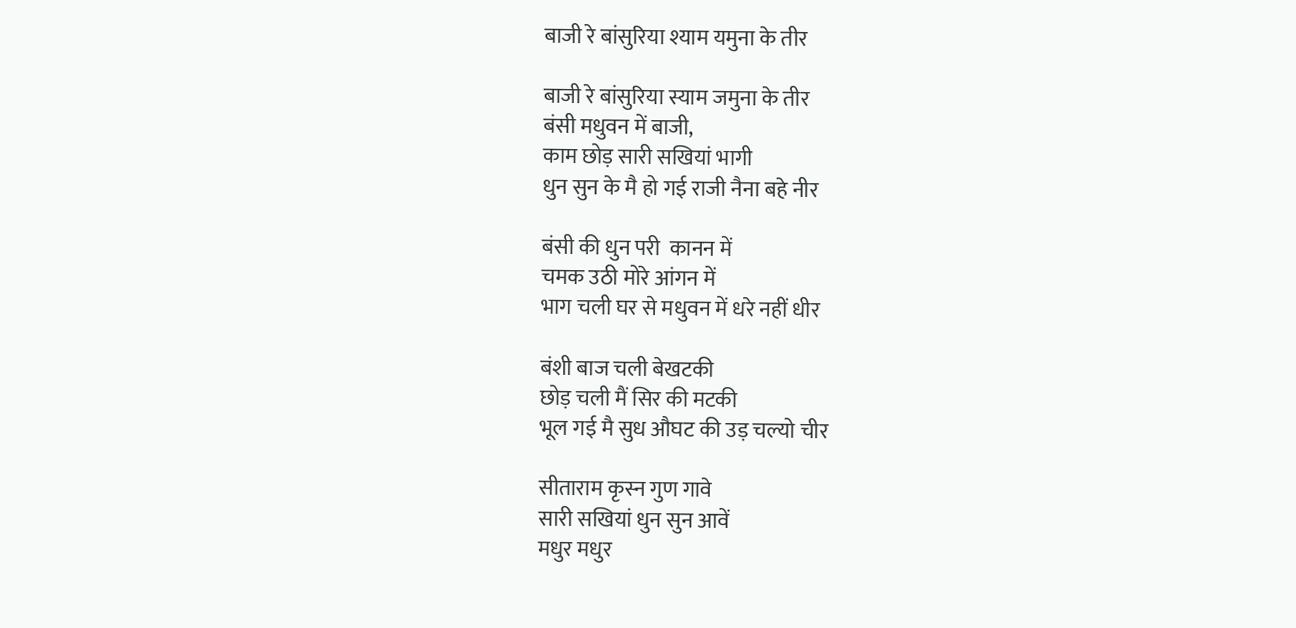बाजी रे बांसुरिया श्याम यमुना के तीर

बाजी रे बांसुरिया स्याम जमुना के तीर
बंसी मधुवन में बाजी,
काम छोड़ सारी सखियां भागी
धुन सुन के मै हो गई राजी नैना बहे नीर

बंसी की धुन परी  कानन में
चमक उठी मोरे आंगन में
भाग चली घर से मधुवन में धरे नहीं धीर

बंशी बाज चली बेखटकी
छोड़ चली मैं सिर की मटकी
भूल गई मै सुध औघट की उड़ चल्यो चीर

सीताराम कृस्न गुण गावे
सारी सखियां धुन सुन आवें
मधुर मधुर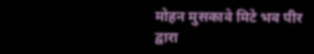मोहन मुसकावे मिटे भव पीर
द्वारा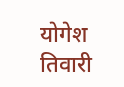योगेश तिवारी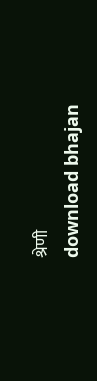श्रेणी
download bhajan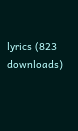lyrics (823 downloads)